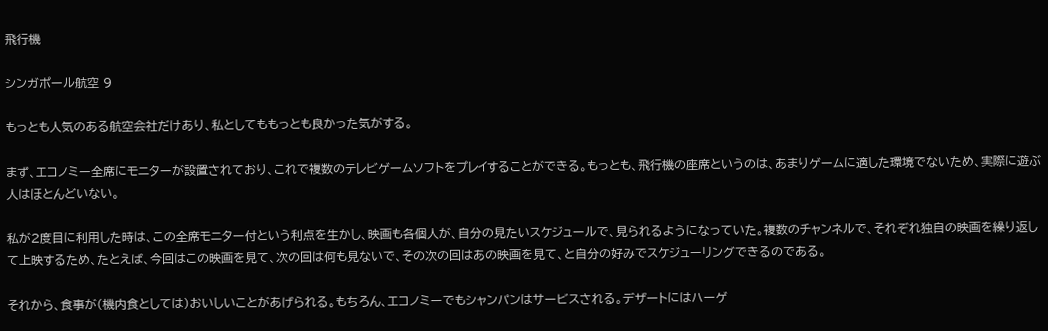飛行機

シンガポール航空 9

もっとも人気のある航空会社だけあり、私としてももっとも良かった気がする。

まず、エコノミー全席にモニターが設置されており、これで複数のテレビゲームソフトをプレイすることができる。もっとも、飛行機の座席というのは、あまりゲームに適した環境でないため、実際に遊ぶ人はほとんどいない。

私が2度目に利用した時は、この全席モニター付という利点を生かし、映画も各個人が、自分の見たいスケジュールで、見られるようになっていた。複数のチャンネルで、それぞれ独自の映画を繰り返して上映するため、たとえば、今回はこの映画を見て、次の回は何も見ないで、その次の回はあの映画を見て、と自分の好みでスケジューリングできるのである。

それから、食事が(機内食としては)おいしいことがあげられる。もちろん、エコノミーでもシャンパンはサービスされる。デザートにはハーゲ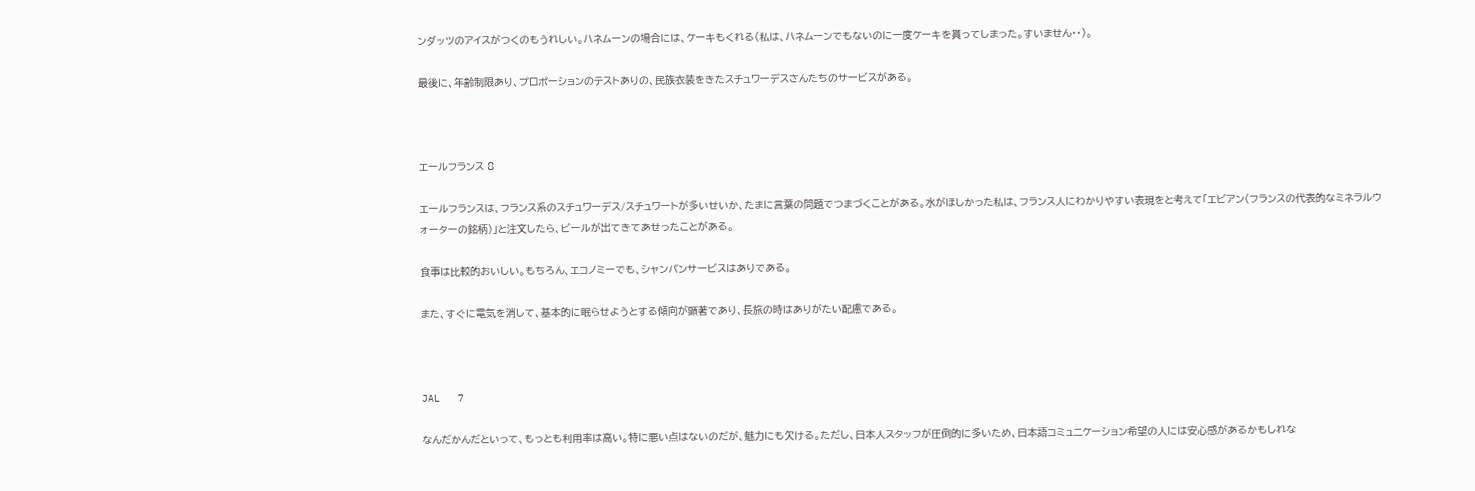ンダッツのアイスがつくのもうれしい。ハネムーンの場合には、ケーキもくれる(私は、ハネムーンでもないのに一度ケーキを貰ってしまった。すいません・・)。

最後に、年齢制限あり、プロポーションのテストありの、民族衣装をきたスチュワーデスさんたちのサービスがある。



エールフランス 8

エールフランスは、フランス系のスチュワーデス/スチュワートが多いせいか、たまに言葉の問題でつまづくことがある。水がほしかった私は、フランス人にわかりやすい表現をと考えて「エビアン(フランスの代表的なミネラルウォーターの銘柄)」と注文したら、ビールが出てきてあせったことがある。

食事は比較的おいしい。もちろん、エコノミーでも、シャンパンサービスはありである。

また、すぐに電気を消して、基本的に眠らせようとする傾向が顕著であり、長旅の時はありがたい配慮である。



JAL   7

なんだかんだといって、もっとも利用率は高い。特に悪い点はないのだが、魅力にも欠ける。ただし、日本人スタッフが圧倒的に多いため、日本語コミュニケーション希望の人には安心感があるかもしれな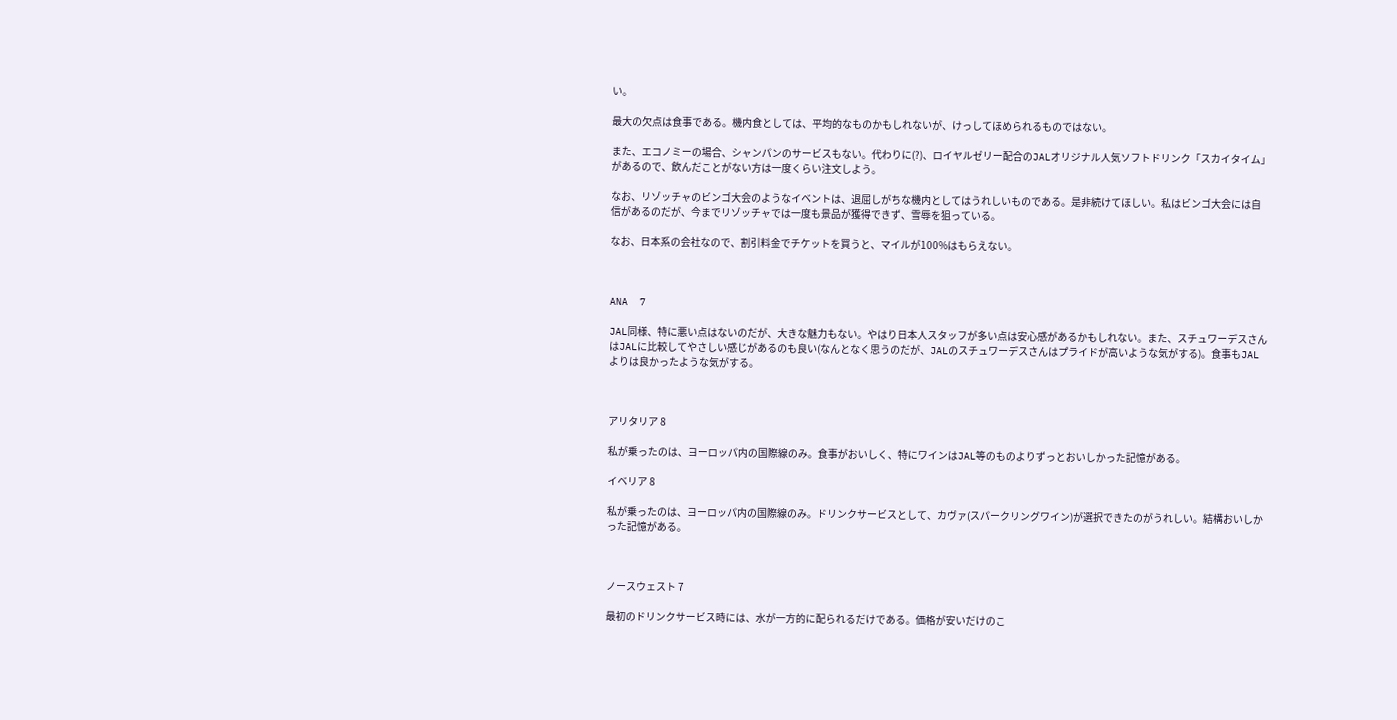い。

最大の欠点は食事である。機内食としては、平均的なものかもしれないが、けっしてほめられるものではない。

また、エコノミーの場合、シャンパンのサービスもない。代わりに(?)、ロイヤルゼリー配合のJALオリジナル人気ソフトドリンク「スカイタイム」があるので、飲んだことがない方は一度くらい注文しよう。

なお、リゾッチャのビンゴ大会のようなイベントは、退屈しがちな機内としてはうれしいものである。是非続けてほしい。私はビンゴ大会には自信があるのだが、今までリゾッチャでは一度も景品が獲得できず、雪辱を狙っている。

なお、日本系の会社なので、割引料金でチケットを買うと、マイルが100%はもらえない。



ANA  7

JAL同様、特に悪い点はないのだが、大きな魅力もない。やはり日本人スタッフが多い点は安心感があるかもしれない。また、スチュワーデスさんはJALに比較してやさしい感じがあるのも良い(なんとなく思うのだが、JALのスチュワーデスさんはプライドが高いような気がする)。食事もJALよりは良かったような気がする。



アリタリア 8

私が乗ったのは、ヨーロッパ内の国際線のみ。食事がおいしく、特にワインはJAL等のものよりずっとおいしかった記憶がある。

イベリア 8

私が乗ったのは、ヨーロッパ内の国際線のみ。ドリンクサービスとして、カヴァ(スパークリングワイン)が選択できたのがうれしい。結構おいしかった記憶がある。



ノースウェスト 7

最初のドリンクサービス時には、水が一方的に配られるだけである。価格が安いだけのこ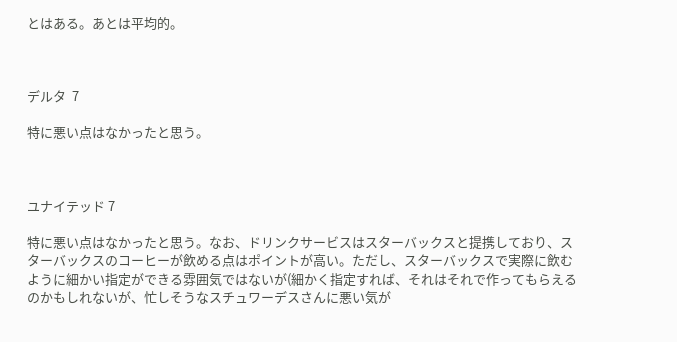とはある。あとは平均的。



デルタ  7

特に悪い点はなかったと思う。



ユナイテッド 7

特に悪い点はなかったと思う。なお、ドリンクサービスはスターバックスと提携しており、スターバックスのコーヒーが飲める点はポイントが高い。ただし、スターバックスで実際に飲むように細かい指定ができる雰囲気ではないが(細かく指定すれば、それはそれで作ってもらえるのかもしれないが、忙しそうなスチュワーデスさんに悪い気が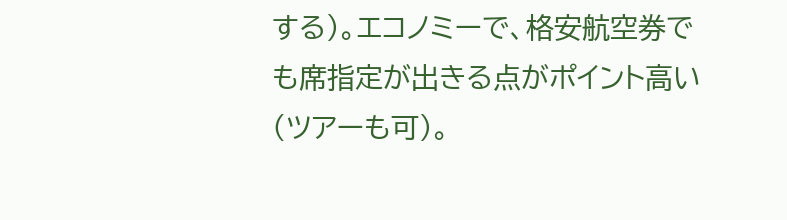する)。エコノミーで、格安航空券でも席指定が出きる点がポイント高い(ツアーも可)。